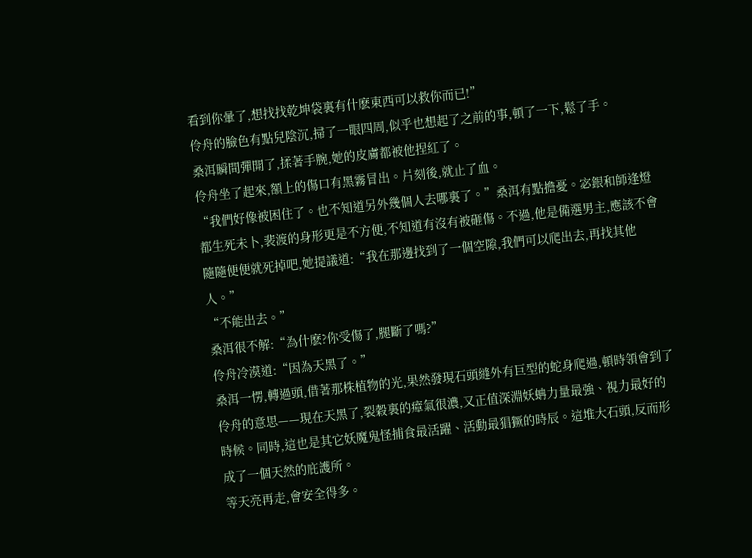看到你暈了,想找找乾坤袋裏有什麽東西可以救你而已!”
伶舟的臉色有點兒陰沉,掃了一眼四周,似乎也想起了之前的事,頓了一下,鬆了手。
桑洱瞬間彈開了,揉著手腕,她的皮膚都被他捏紅了。
伶舟坐了起來,額上的傷口有黑霧冒出。片刻後,就止了血。
“我們好像被困住了。也不知道另外幾個人去哪裏了。”桑洱有點擔憂。宓銀和師逢燈都生死未卜,裴渡的身形更是不方便,不知道有沒有被砸傷。不過,他是備選男主,應該不會隨隨便便就死掉吧,她提議道:“我在那邊找到了一個空隙,我們可以爬出去,再找其他人。”
“不能出去。”
桑洱很不解:“為什麽?你受傷了,腿斷了嗎?”
伶舟冷漠道:“因為天黑了。”
桑洱一愣,轉過頭,借著那株植物的光,果然發現石頭縫外有巨型的蛇身爬過,頓時領會到了伶舟的意思——現在天黑了,裂穀裏的瘴氣很濃,又正值深淵妖蚺力量最強、視力最好的時候。同時,這也是其它妖魔鬼怪捕食最活躍、活動最猖獗的時辰。這堆大石頭,反而形成了一個天然的庇護所。
等天亮再走,會安全得多。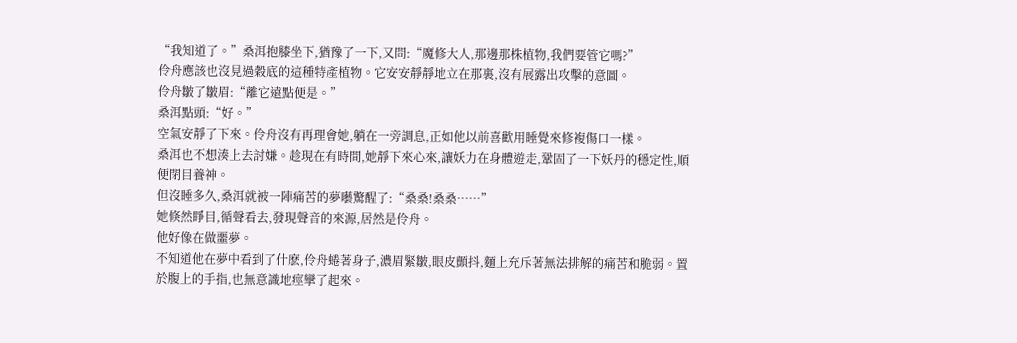“我知道了。”桑洱抱膝坐下,猶豫了一下,又問:“魔修大人,那邊那株植物,我們要管它嗎?”
伶舟應該也沒見過穀底的這種特產植物。它安安靜靜地立在那裏,沒有展露出攻擊的意圖。
伶舟皺了皺眉:“離它遠點便是。”
桑洱點頭:“好。”
空氣安靜了下來。伶舟沒有再理會她,躺在一旁調息,正如他以前喜歡用睡覺來修複傷口一樣。
桑洱也不想湊上去討嫌。趁現在有時間,她靜下來心來,讓妖力在身體遊走,鞏固了一下妖丹的穩定性,順便閉目養神。
但沒睡多久,桑洱就被一陣痛苦的夢囈驚醒了:“桑桑!桑桑……”
她倏然睜目,循聲看去,發現聲音的來源,居然是伶舟。
他好像在做噩夢。
不知道他在夢中看到了什麽,伶舟蜷著身子,濃眉緊皺,眼皮顫抖,麵上充斥著無法排解的痛苦和脆弱。置於腹上的手指,也無意識地痙攣了起來。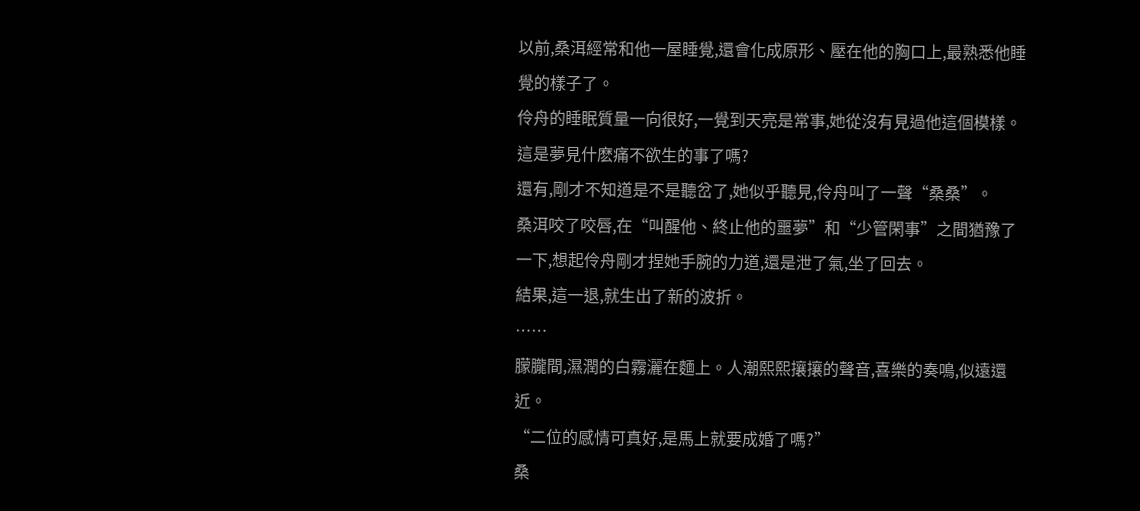以前,桑洱經常和他一屋睡覺,還會化成原形、壓在他的胸口上,最熟悉他睡覺的樣子了。
伶舟的睡眠質量一向很好,一覺到天亮是常事,她從沒有見過他這個模樣。
這是夢見什麽痛不欲生的事了嗎?
還有,剛才不知道是不是聽岔了,她似乎聽見,伶舟叫了一聲“桑桑”。
桑洱咬了咬唇,在“叫醒他、終止他的噩夢”和“少管閑事”之間猶豫了一下,想起伶舟剛才捏她手腕的力道,還是泄了氣,坐了回去。
結果,這一退,就生出了新的波折。
……
朦朧間,濕潤的白霧灑在麵上。人潮熙熙攘攘的聲音,喜樂的奏鳴,似遠還近。
“二位的感情可真好,是馬上就要成婚了嗎?”
桑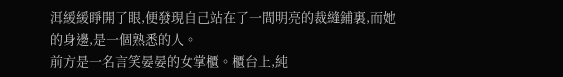洱緩緩睜開了眼,便發現自己站在了一間明亮的裁縫鋪裏,而她的身邊,是一個熟悉的人。
前方是一名言笑晏晏的女掌櫃。櫃台上,純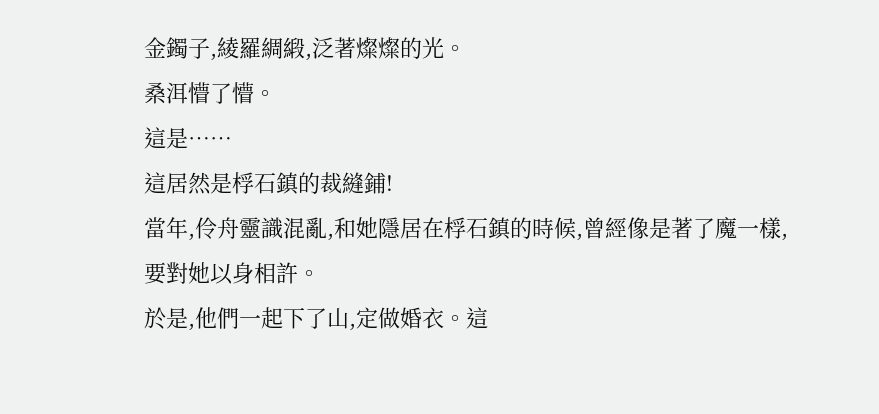金鐲子,綾羅綢緞,泛著燦燦的光。
桑洱懵了懵。
這是……
這居然是桴石鎮的裁縫鋪!
當年,伶舟靈識混亂,和她隱居在桴石鎮的時候,曾經像是著了魔一樣,要對她以身相許。
於是,他們一起下了山,定做婚衣。這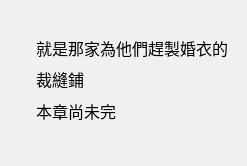就是那家為他們趕製婚衣的裁縫鋪
本章尚未完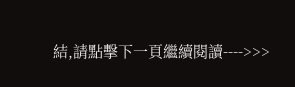結,請點擊下一頁繼續閱讀---->>>